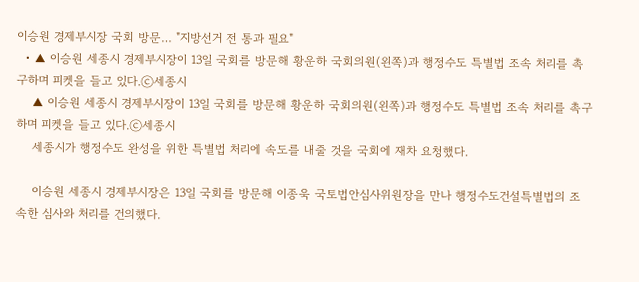이승원 경제부시장 국회 방문… "지방선거 전 통과 필요"
  • ▲ 이승원 세종시 경제부시장이 13일 국회를 방문해 황운하 국회의원(왼쪽)과 행정수도 특별법 조속 처리를 촉구하며 피켓을 들고 있다.ⓒ세종시
    ▲ 이승원 세종시 경제부시장이 13일 국회를 방문해 황운하 국회의원(왼쪽)과 행정수도 특별법 조속 처리를 촉구하며 피켓을 들고 있다.ⓒ세종시
    세종시가 행정수도 완성을 위한 특별법 처리에 속도를 내줄 것을 국회에 재차 요청했다.

    이승원 세종시 경제부시장은 13일 국회를 방문해 이종욱 국토법안심사위원장을 만나 행정수도건설특별법의 조속한 심사와 처리를 건의했다.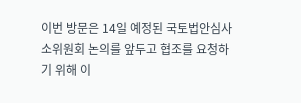이번 방문은 14일 예정된 국토법안심사소위원회 논의를 앞두고 협조를 요청하기 위해 이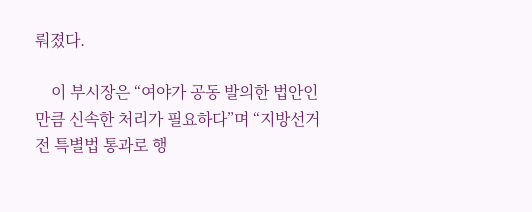뤄졌다.

    이 부시장은 “여야가 공동 발의한 법안인 만큼 신속한 처리가 필요하다”며 “지방선거 전 특별법 통과로 행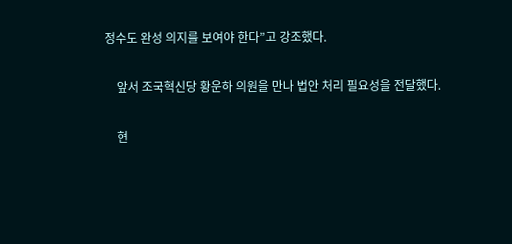정수도 완성 의지를 보여야 한다”고 강조했다.

    앞서 조국혁신당 황운하 의원을 만나 법안 처리 필요성을 전달했다.

    현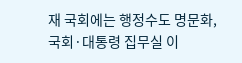재 국회에는 행정수도 명문화, 국회·대통령 집무실 이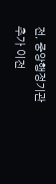전, 중앙행정기관 추가 이전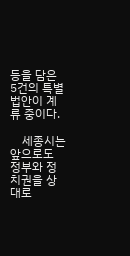등을 담은 5건의 특별법안이 계류 중이다.

    세종시는 앞으로도 정부와 정치권을 상대로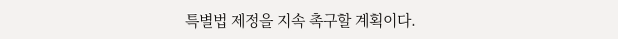특별법 제정을 지속 촉구할 계획이다.